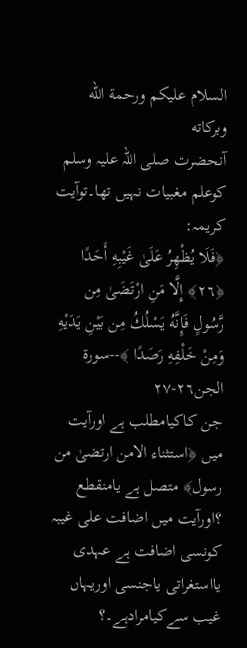السلام عليكم ورحمة الله وبركاته
آنحضرت صلی اللہ علیہ وسلم کوعلم مغبیات نہیں تھا۔توآیت کریمہ:
﴿فَلَا يُظْهِرُ عَلَىٰ غَيْبِهِ أَحَدًا ﴿٢٦﴾ إِلَّا مَنِ ارْتَضَىٰ مِن رَّسُولٍ فَإِنَّهُ يَسْلُكُ مِن بَيْنِ يَدَيْهِ وَمِنْ خَلْفِهِ رَصَدًا ﴾--سورة الجن٢٦-٢٧
جن کاکیامطلب ہے اورآیت میں ﴿استثناء الامن ارتضیٰ من رسول﴾ متصل ہے یامنقطع ؟اورآیت میں اضافت علی غیبہ کونسی اضافت ہے عہدی یااستغراتی یاجنسی اوریہاں غیب سےکیامرادہے۔؟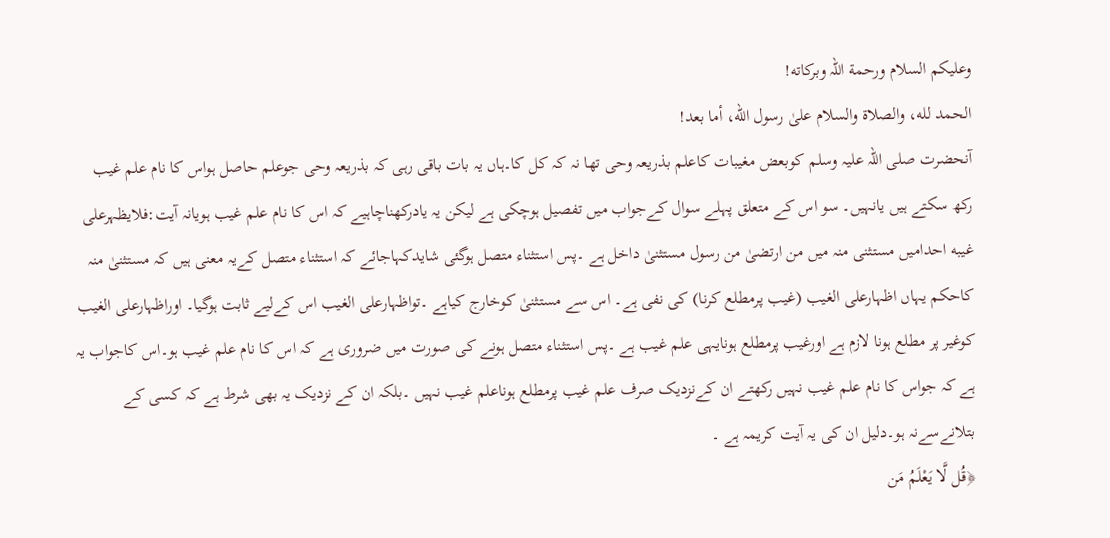وعلیکم السلام ورحمة اللہ وبرکاته!
الحمد لله، والصلاة والسلام علىٰ رسول الله، أما بعد!
آنحضرت صلی اللہ علیہ وسلم کوبعض مغیبات کاعلم بذریعہ وحی تھا نہ کہ کل کا۔ہاں یہ بات باقی رہی کہ بذریعہ وحی جوعلم حاصل ہواس کا نام علم غیب رکھ سکتے ہیں یانہیں۔ سو اس کے متعلق پہلے سوال کےجواب میں تفصیل ہوچکی ہے لیکن یہ یادرکھناچاہیے کہ اس کا نام علم غیب ہویانہ آیت:فلایظہرعلی غیبه احدامیں مستثنی منہ میں من ارتضیٰ من رسول مستثنیٰ داخل ہے ۔پس استثناء متصل ہوگئی شایدکہاجائے کہ استثناء متصل کےیہ معنی ہیں کہ مستثنیٰ منہ کاحکم یہاں اظہارعلی الغیب (غیب پرمطلع کرنا) کی نفی ہے۔ اس سے مستثنیٰ کوخارج کیاہے ۔تواظہارعلی الغیب اس کےلیے ثابت ہوگیا۔ اوراظہارعلی الغیب کوغیر پر مطلع ہونا لازم ہے اورغیب پرمطلع ہونایہی علم غیب ہے ۔پس استثناء متصل ہونے کی صورت میں ضروری ہے کہ اس کا نام علم غیب ہو۔اس کاجواب یہ ہے کہ جواس کا نام علم غیب نہیں رکھتے ان کےنزدیک صرف علم غیب پرمطلع ہوناعلم غیب نہیں ۔بلکہ ان کے نزدیک یہ بھی شرط ہے کہ کسی کے بتلانےسےنہ ہو۔دلیل ان کی یہ آیت کریمہ ہے ۔
﴿قُل لَّا يَعْلَمُ مَن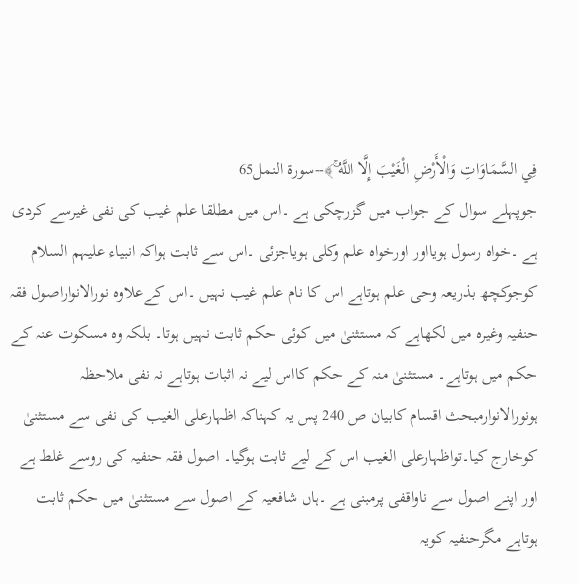فِي السَّمَاوَاتِ وَالْأَرْضِ الْغَيْبَ إِلَّا اللَّهُ ۚ﴾--سورة النمل65
جوپہلے سوال کے جواب میں گزرچکی ہے ۔اس میں مطلقا علم غیب کی نفی غیرسے کردی ہے ۔خواہ رسول ہویااور اورخواہ علم وکلی ہویاجزئی ۔اس سے ثابت ہواکہ انبیاء علیہم السلام کوجوکچھ بذریعہ وحی علم ہوتاہے اس کا نام علم غیب نہیں ۔اس کےعلاوہ نورالانواراصول فقہ حنفیہ وغیرہ میں لکھاہے کہ مستثنیٰ میں کوئی حکم ثابت نہیں ہوتا۔ بلکہ وہ مسکوت عنہ کے حکم میں ہوتاہے۔ مستثنیٰ منہ کے حکم کااس لیے نہ اثبات ہوتاہے نہ نفی ملاحظہ ہونورالانوارمبحث اقسام کابیان ص 240 پس یہ کہناکہ اظہارعلی الغیب کی نفی سے مستثنیٰ کوخارج کیا۔تواظہارعلی الغیب اس کے لیے ثابت ہوگیا۔ اصول فقہ حنفیہ کی روسے غلط ہے اور اپنے اصول سے ناواقفی پرمبنی ہے ۔ہاں شافعیہ کے اصول سے مستثنیٰ میں حکم ثابت ہوتاہے مگرحنفیہ کویہ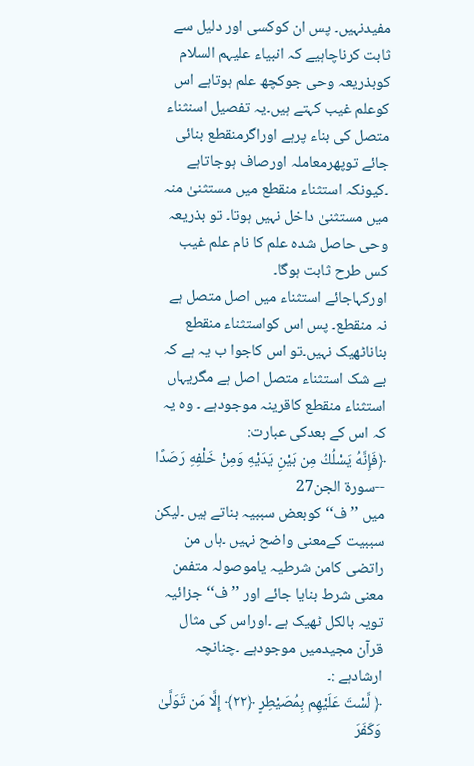مفیدنہیں۔ پس ان کوکسی اور دلیل سے ثابت کرناچاہیے کہ انبیاء علیہم السلام کوبذریعہ وحی جوکچھ علم ہوتاہے اس کوعلم غیب کہتے ہیں۔یہ تفصیل اسنثناء متصل کی بناء پرہے اوراگرمنقطع بنائی جائے توپھرمعاملہ اورصاف ہوجاتاہے ۔کیونکہ استثناء منقطع میں مستثنیٰ منہ میں مستثنیٰ داخل نہیں ہوتا۔ تو بذریعہ وحی حاصل شدہ علم کا نام علم غیب کس طرح ثابت ہوگا۔
اورکہاجائے استثناء میں اصل متصل ہے نہ منقطع۔ پس اس کواستثناء منقطع بناناٹھیک نہیں۔تو اس کاجوا ب یہ ہے کہ بے شک استثناء متصل اصل ہے مگریہاں استثناء منقطع کاقرینہ موجودہے ۔ وہ یہ کہ اس کے بعدکی عبارت:
﴿فَإِنَّهُ يَسْلُكُ مِن بَيْنِ يَدَيْهِ وَمِنْ خَلْفِهِ رَصَدًا --سورة الجن27
میں ’’ف‘‘کوبعض سببیہ بناتے ہیں ۔لیکن سببیت کےمعنی واضح نہیں ۔ہاں من راتضی کامن شرطیہ یاموصولہ متفمن معنی شرط بنایا جائے اور ’’ف‘‘ جزائیہ تویہ بالکل ٹھیک ہے ۔اوراس کی مثال قرآن مجیدمیں موجودہے ۔چنانچہ ارشادہے :۔
﴿ لَّسْتَ عَلَيْهِم بِمُصَيْطِرٍ ﴿٢٢﴾ إِلَّا مَن تَوَلَّىٰ وَكَفَرَ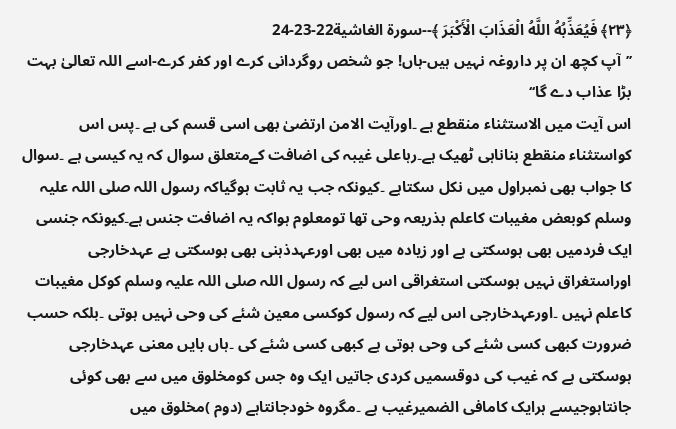﴿٢٣﴾ فَيُعَذِّبُهُ اللَّهُ الْعَذَابَ الْأَكْبَرَ ﴾--سورة الغاشية22-23-24
’’آپ کچھ ان پر داروغہ نہیں ہیں-ہاں! جو شخص روگردانی کرے اور کفر کرے-اسے اللہ تعالیٰ بہت بڑا عذاب دے گا‘‘
اس آیت میں الاستثناء منقطع ہے ۔اورآیت الامن ارتضیٰ بھی اسی قسم کی ہے ۔پس اس کواستثناء منقطع بناناہی ٹھیک ہے۔رہاعلی غیبہ کی اضافت کےمتعلق سوال کہ یہ کیسی ہے ۔سوال کا جواب بھی نمبراول میں نکل سکتاہے ۔کیونکہ جب یہ ثابت ہوگیاکہ رسول اللہ صلی اللہ علیہ وسلم کوبعض مغیبات کاعلم بذریعہ وحی تھا تومعلوم ہواکہ یہ اضافت جنس ہے۔کیونکہ جنسی ایک فردمیں بھی ہوسکتی ہے اور زیادہ میں بھی اورعہدذہنی بھی ہوسکتی ہے عہدخارجی اوراستغراق نہیں ہوسکتی استغراقی اس لیے کہ رسول اللہ صلی اللہ علیہ وسلم کوکل مغیبات کاعلم نہیں ۔اورعہدخارجی اس لیے کہ رسول کوکسی معین شئے کی وحی نہیں ہوتی ۔بلکہ حسب ضرورت کبھی کسی شئے کی وحی ہوتی ہے کبھی کسی شئے کی ۔ہاں بایں معنی عہدخارجی ہوسکتی ہے کہ غیب کی دوقسمیں کردی جاتیں ایک وہ جس کومخلوق میں سے بھی کوئی جانتاہوجیسے ہرایک کامافی الضمیرغیب ہے ۔مگروہ خودجانتاہے (دوم )مخلوق میں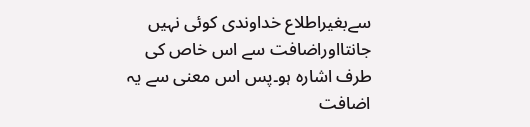سےبغیراطلاع خداوندی کوئی نہیں جانتااوراضافت سے اس خاص کی طرف اشارہ ہو۔پس اس معنی سے یہ اضافت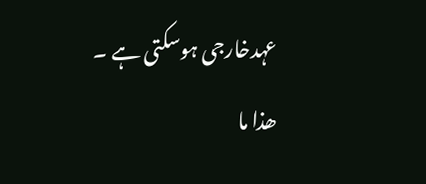عہدخارجی ہوسکتی ہے ۔
ھذا ما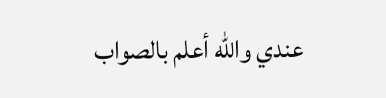عندي والله أعلم بالصواب